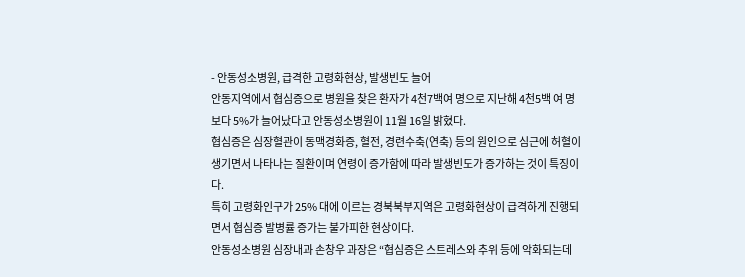- 안동성소병원, 급격한 고령화현상, 발생빈도 늘어
안동지역에서 협심증으로 병원을 찾은 환자가 4천7백여 명으로 지난해 4천5백 여 명 보다 5%가 늘어났다고 안동성소병원이 11월 16일 밝혔다.
협심증은 심장혈관이 동맥경화증, 혈전, 경련수축(연축) 등의 원인으로 심근에 허혈이 생기면서 나타나는 질환이며 연령이 증가함에 따라 발생빈도가 증가하는 것이 특징이다.
특히 고령화인구가 25% 대에 이르는 경북북부지역은 고령화현상이 급격하게 진행되면서 협심증 발병률 증가는 불가피한 현상이다.
안동성소병원 심장내과 손창우 과장은 “협심증은 스트레스와 추위 등에 악화되는데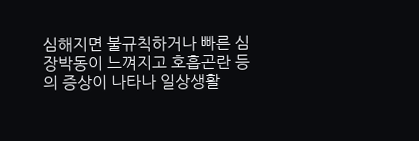심해지면 불규칙하거나 빠른 심장박동이 느껴지고 호흡곤란 등의 증상이 나타나 일상생활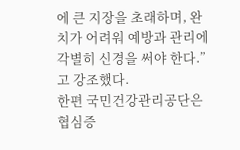에 큰 지장을 초래하며, 완치가 어려워 예방과 관리에 각별히 신경을 써야 한다.”고 강조했다.
한편 국민건강관리공단은 협심증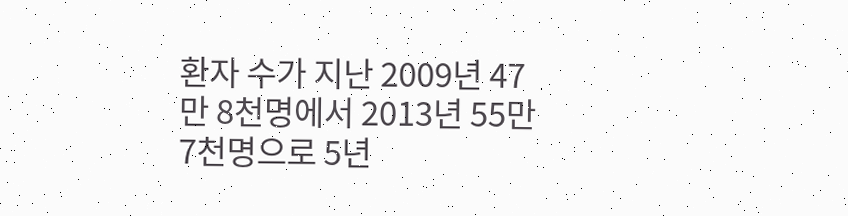환자 수가 지난 2009년 47만 8천명에서 2013년 55만 7천명으로 5년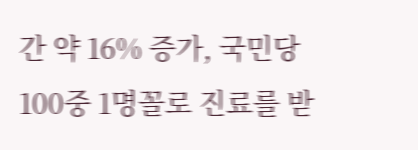간 약 16% 증가, 국민당 100중 1명꼴로 진료를 받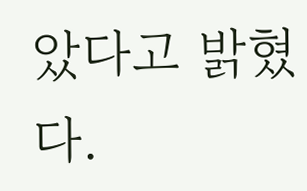았다고 밝혔다.